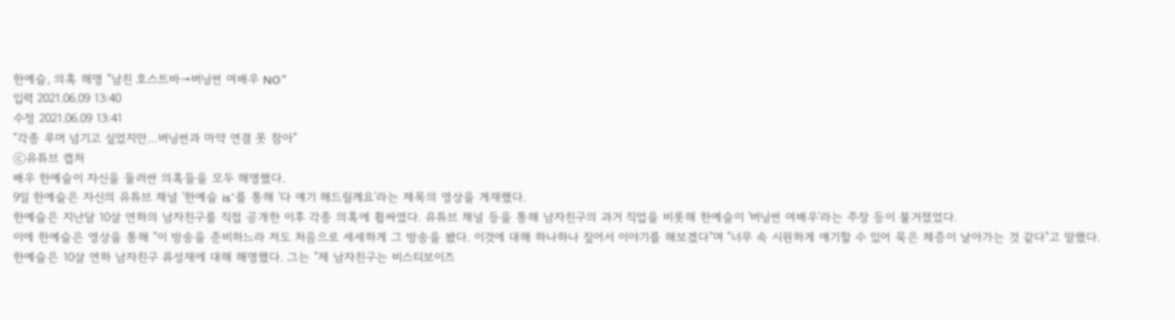한예슬, 의혹 해명 "남친 호스트바→버닝썬 여배우 NO"
입력 2021.06.09 13:40
수정 2021.06.09 13:41
"각종 루머 넘기고 싶었지만…버닝썬과 마약 연결 못 참아"
ⓒ유튜브 캡처
배우 한예슬이 자신을 둘러싼 의혹들을 모두 해명했다.
9일 한예슬은 자신의 유튜브 채널 '한예슬 is'를 통해 '다 얘기 해드릴께요'라는 제목의 영상을 게재했다.
한예슬은 지난달 10살 연하의 남자친구를 직접 공개한 이후 각종 의혹에 휩싸였다. 유튜브 채널 등을 통해 남자친구의 과거 직업을 비롯해 한예슬이 '버닝썬 여배우'라는 주장 등이 불거졌었다.
이에 한예슬은 영상을 통해 "이 방송을 준비하느라 저도 처음으로 세세하게 그 방송을 봤다. 이것에 대해 하나하나 짚어서 이야기를 해보겠다"며 "너무 속 시원하게 얘기할 수 있어 묵은 체증이 날아가는 것 같다"고 말했다.
한예슬은 10살 연하 남자친구 류성재에 대해 해명했다. 그는 "제 남자친구는 비스티보이즈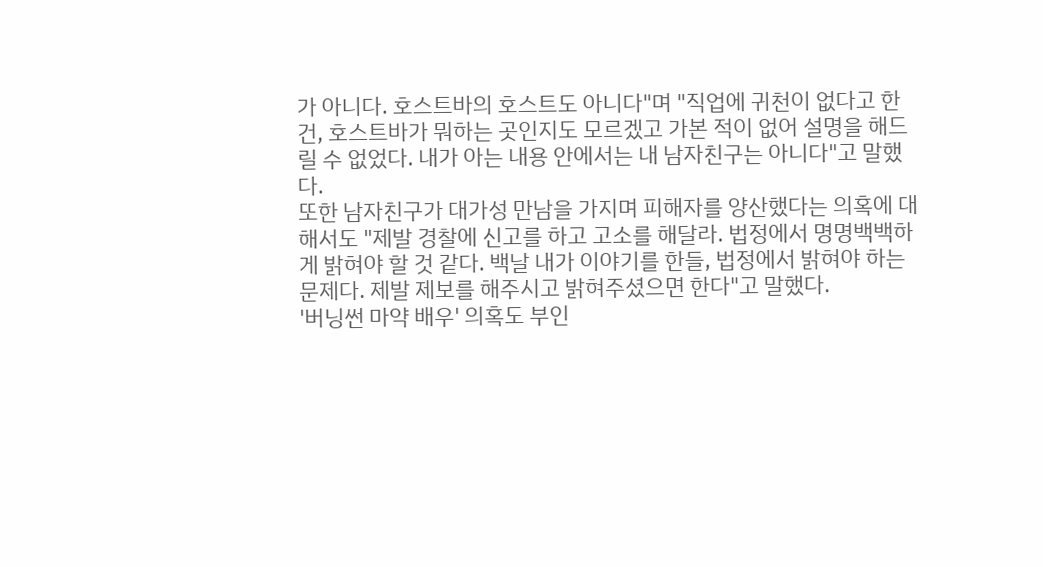가 아니다. 호스트바의 호스트도 아니다"며 "직업에 귀천이 없다고 한 건, 호스트바가 뭐하는 곳인지도 모르겠고 가본 적이 없어 설명을 해드릴 수 없었다. 내가 아는 내용 안에서는 내 남자친구는 아니다"고 말했다.
또한 남자친구가 대가성 만남을 가지며 피해자를 양산했다는 의혹에 대해서도 "제발 경찰에 신고를 하고 고소를 해달라. 법정에서 명명백백하게 밝혀야 할 것 같다. 백날 내가 이야기를 한들, 법정에서 밝혀야 하는 문제다. 제발 제보를 해주시고 밝혀주셨으면 한다"고 말했다.
'버닝썬 마약 배우' 의혹도 부인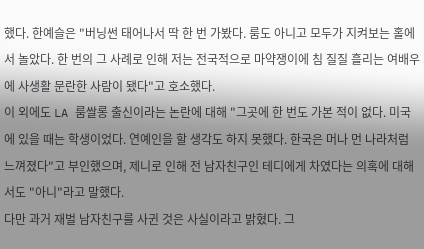했다. 한예슬은 "버닝썬 태어나서 딱 한 번 가봤다. 룸도 아니고 모두가 지켜보는 홀에서 놀았다. 한 번의 그 사례로 인해 저는 전국적으로 마약쟁이에 침 질질 흘리는 여배우에 사생활 문란한 사람이 됐다"고 호소했다.
이 외에도 LA 룸쌀롱 출신이라는 논란에 대해 "그곳에 한 번도 가본 적이 없다. 미국에 있을 때는 학생이었다. 연예인을 할 생각도 하지 못했다. 한국은 머나 먼 나라처럼 느껴졌다"고 부인했으며, 제니로 인해 전 남자친구인 테디에게 차였다는 의혹에 대해서도 "아니"라고 말했다.
다만 과거 재벌 남자친구를 사귄 것은 사실이라고 밝혔다. 그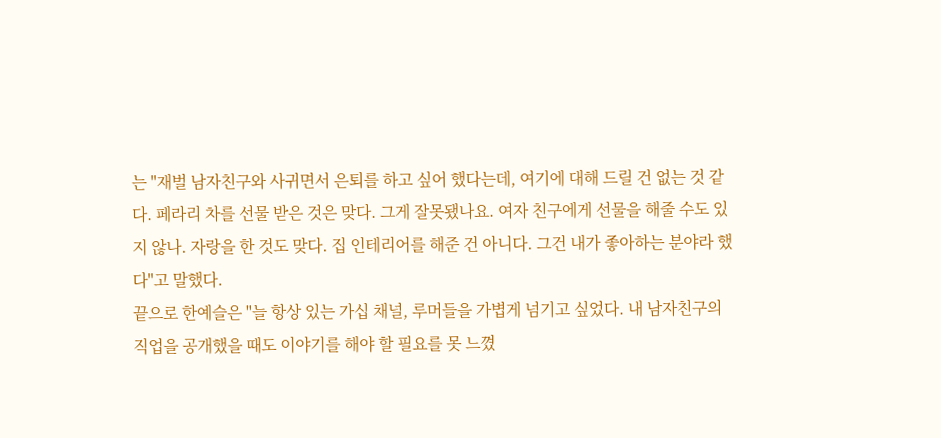는 "재벌 남자친구와 사귀면서 은퇴를 하고 싶어 했다는데, 여기에 대해 드릴 건 없는 것 같다. 페라리 차를 선물 받은 것은 맞다. 그게 잘못됐나요. 여자 친구에게 선물을 해줄 수도 있지 않나. 자랑을 한 것도 맞다. 집 인테리어를 해준 건 아니다. 그건 내가 좋아하는 분야라 했다"고 말했다.
끝으로 한예슬은 "늘 항상 있는 가십 채널, 루머들을 가볍게 넘기고 싶었다. 내 남자친구의 직업을 공개했을 때도 이야기를 해야 할 필요를 못 느꼈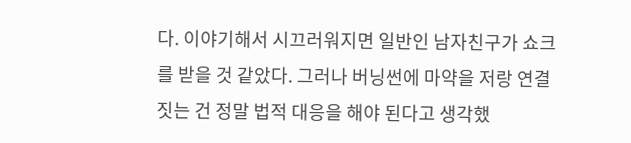다. 이야기해서 시끄러워지면 일반인 남자친구가 쇼크를 받을 것 같았다. 그러나 버닝썬에 마약을 저랑 연결 짓는 건 정말 법적 대응을 해야 된다고 생각했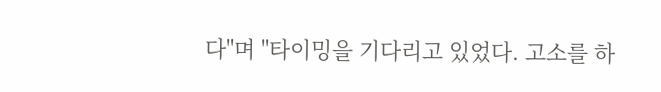다"며 "타이밍을 기다리고 있었다. 고소를 하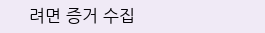려면 증거 수집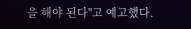을 해야 된다"고 예고했다.